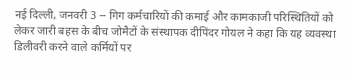नई दिल्ली, जनवरी 3 -- गिग कर्मचारियों की कमाई और कामकाजी परिस्थितियों को लेकर जारी बहस के बीच जोमैटों के संस्थापक दीपिंदर गोयल ने कहा कि यह व्यवस्था डिलीवरी करने वाले कर्मियों पर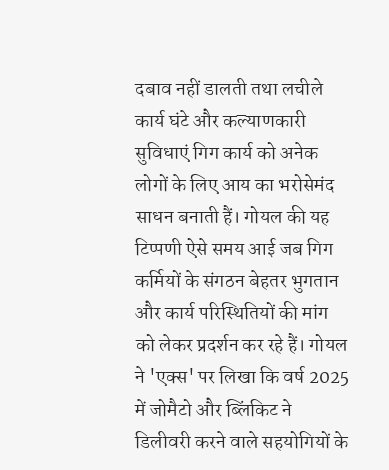दबाव नहीं डालती तथा लचीले कार्य घंटे और कल्याणकारी सुविधाएं गिग कार्य को अनेक लोगों के लिए आय का भरोसेमंद साधन बनाती हैं। गोयल की यह टिप्पणी ऐसे समय आई जब गिग कर्मियों के संगठन बेहतर भुगतान और कार्य परिस्थितियों की मांग को लेकर प्रदर्शन कर रहे हैं। गोयल ने 'एक्स' पर लिखा कि वर्ष 2025 में जोमैटो और ब्लिंकिट ने डिलीवरी करने वाले सहयोगियों के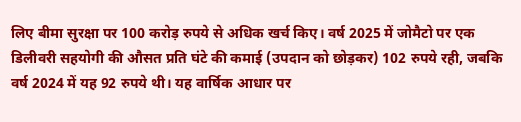लिए बीमा सुरक्षा पर 100 करोड़ रुपये से अधिक खर्च किए। वर्ष 2025 में जोमैटो पर एक डिलीवरी सहयोगी की औसत प्रति घंटे की कमाई (उपदान को छोड़कर) 102 रुपये रही, जबकि वर्ष 2024 में यह 92 रुपये थी। यह वार्षिक आधार पर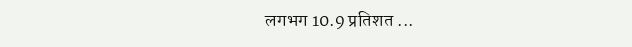लगभग 10.9 प्रतिशत ...